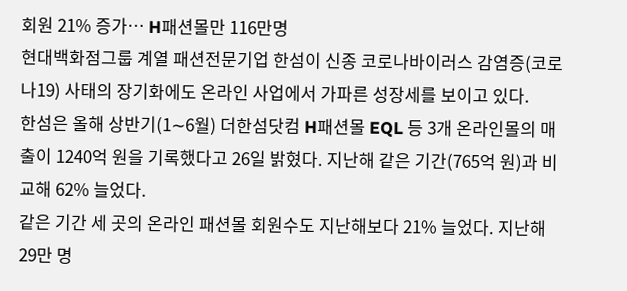회원 21% 증가… H패션몰만 116만명
현대백화점그룹 계열 패션전문기업 한섬이 신종 코로나바이러스 감염증(코로나19) 사태의 장기화에도 온라인 사업에서 가파른 성장세를 보이고 있다.
한섬은 올해 상반기(1∼6월) 더한섬닷컴 H패션몰 EQL 등 3개 온라인몰의 매출이 1240억 원을 기록했다고 26일 밝혔다. 지난해 같은 기간(765억 원)과 비교해 62% 늘었다.
같은 기간 세 곳의 온라인 패션몰 회원수도 지난해보다 21% 늘었다. 지난해 29만 명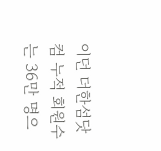이던 더한섬닷컴 누적 회원수는 36만 명으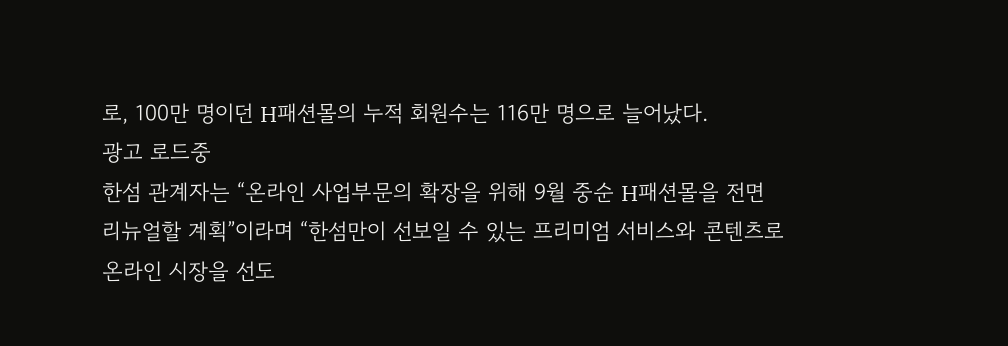로, 100만 명이던 H패션몰의 누적 회원수는 116만 명으로 늘어났다.
광고 로드중
한섬 관계자는 “온라인 사업부문의 확장을 위해 9월 중순 H패션몰을 전면 리뉴얼할 계획”이라며 “한섬만이 선보일 수 있는 프리미엄 서비스와 콘텐츠로 온라인 시장을 선도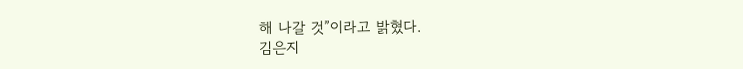해 나갈 것”이라고 밝혔다.
김은지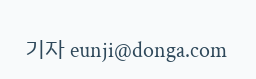기자 eunji@donga.com